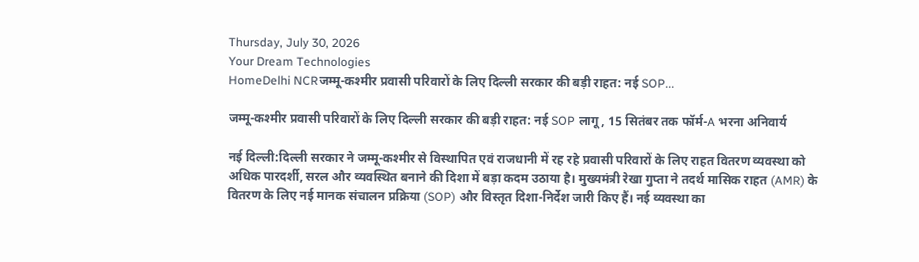Thursday, July 30, 2026
Your Dream Technologies
HomeDelhi NCRजम्मू-कश्मीर प्रवासी परिवारों के लिए दिल्ली सरकार की बड़ी राहत: नई SOP...

जम्मू-कश्मीर प्रवासी परिवारों के लिए दिल्ली सरकार की बड़ी राहत: नई SOP लागू, 15 सितंबर तक फॉर्म-A भरना अनिवार्य

नई दिल्ली:दिल्ली सरकार ने जम्मू-कश्मीर से विस्थापित एवं राजधानी में रह रहे प्रवासी परिवारों के लिए राहत वितरण व्यवस्था को अधिक पारदर्शी, सरल और व्यवस्थित बनाने की दिशा में बड़ा कदम उठाया है। मुख्यमंत्री रेखा गुप्ता ने तदर्थ मासिक राहत (AMR) के वितरण के लिए नई मानक संचालन प्रक्रिया (SOP) और विस्तृत दिशा-निर्देश जारी किए हैं। नई व्यवस्था का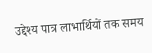उद्देश्य पात्र लाभार्थियों तक समय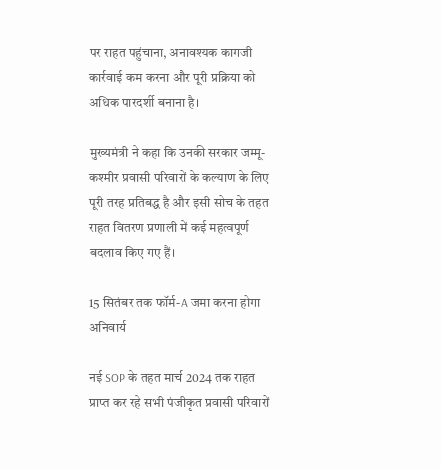पर राहत पहुंचाना, अनावश्यक कागजी कार्रवाई कम करना और पूरी प्रक्रिया को अधिक पारदर्शी बनाना है।

मुख्यमंत्री ने कहा कि उनकी सरकार जम्मू-कश्मीर प्रवासी परिवारों के कल्याण के लिए पूरी तरह प्रतिबद्ध है और इसी सोच के तहत राहत वितरण प्रणाली में कई महत्वपूर्ण बदलाव किए गए हैं।

15 सितंबर तक फॉर्म-A जमा करना होगा अनिवार्य

नई SOP के तहत मार्च 2024 तक राहत प्राप्त कर रहे सभी पंजीकृत प्रवासी परिवारों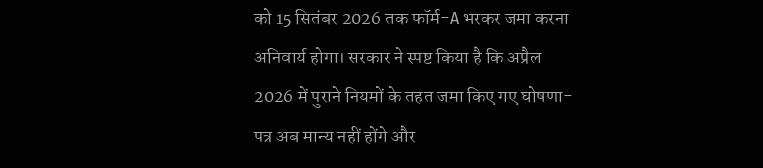को 15 सितंबर 2026 तक फॉर्म-A भरकर जमा करना अनिवार्य होगा। सरकार ने स्पष्ट किया है कि अप्रैल 2026 में पुराने नियमों के तहत जमा किए गए घोषणा-पत्र अब मान्य नहीं होंगे और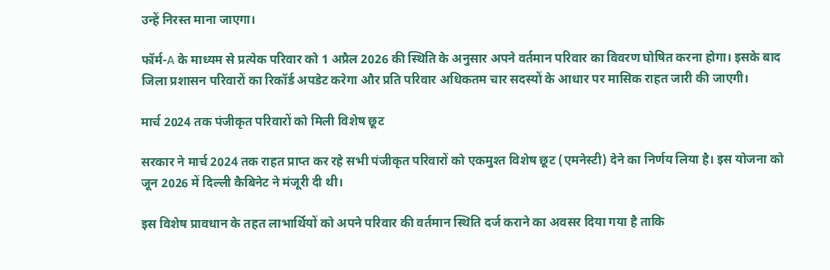उन्हें निरस्त माना जाएगा।

फॉर्म-A के माध्यम से प्रत्येक परिवार को 1 अप्रैल 2026 की स्थिति के अनुसार अपने वर्तमान परिवार का विवरण घोषित करना होगा। इसके बाद जिला प्रशासन परिवारों का रिकॉर्ड अपडेट करेगा और प्रति परिवार अधिकतम चार सदस्यों के आधार पर मासिक राहत जारी की जाएगी।

मार्च 2024 तक पंजीकृत परिवारों को मिली विशेष छूट

सरकार ने मार्च 2024 तक राहत प्राप्त कर रहे सभी पंजीकृत परिवारों को एकमुश्त विशेष छूट (एमनेस्टी) देने का निर्णय लिया है। इस योजना को जून 2026 में दिल्ली कैबिनेट ने मंजूरी दी थी।

इस विशेष प्रावधान के तहत लाभार्थियों को अपने परिवार की वर्तमान स्थिति दर्ज कराने का अवसर दिया गया है ताकि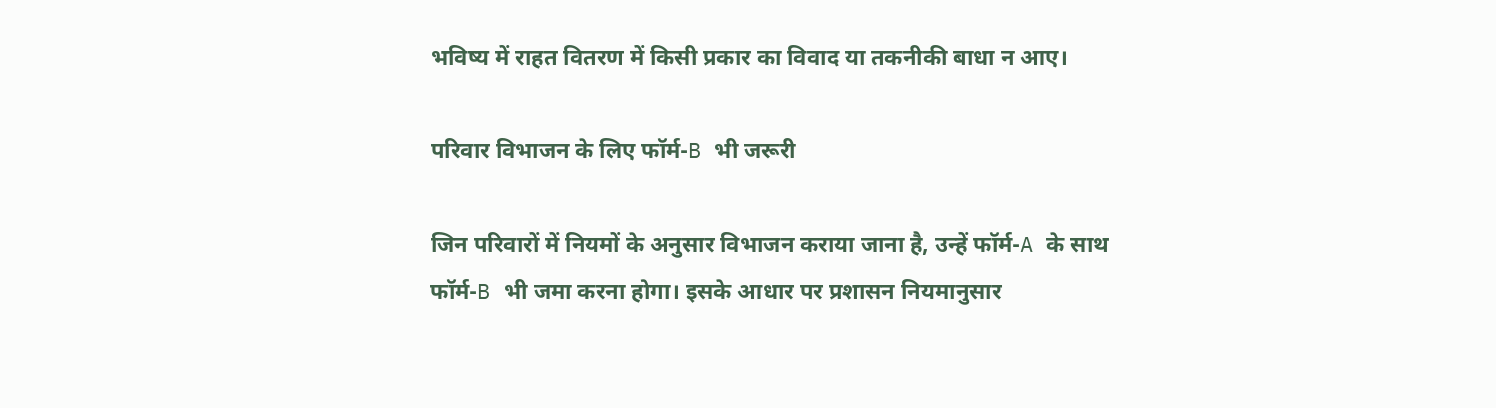भविष्य में राहत वितरण में किसी प्रकार का विवाद या तकनीकी बाधा न आए।

परिवार विभाजन के लिए फॉर्म-B भी जरूरी

जिन परिवारों में नियमों के अनुसार विभाजन कराया जाना है, उन्हें फॉर्म-A के साथ फॉर्म-B भी जमा करना होगा। इसके आधार पर प्रशासन नियमानुसार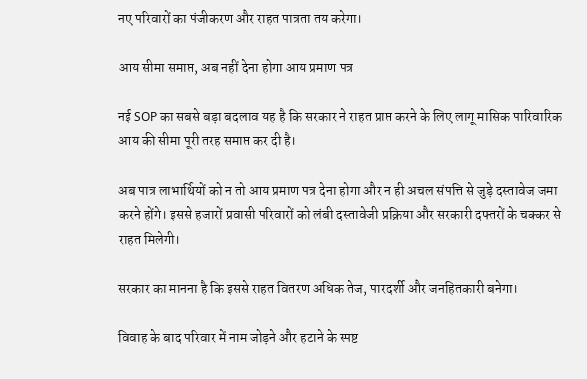नए परिवारों का पंजीकरण और राहत पात्रता तय करेगा।

आय सीमा समाप्त, अब नहीं देना होगा आय प्रमाण पत्र

नई SOP का सबसे बड़ा बदलाव यह है कि सरकार ने राहत प्राप्त करने के लिए लागू मासिक पारिवारिक आय की सीमा पूरी तरह समाप्त कर दी है।

अब पात्र लाभार्थियों को न तो आय प्रमाण पत्र देना होगा और न ही अचल संपत्ति से जुड़े दस्तावेज जमा करने होंगे। इससे हजारों प्रवासी परिवारों को लंबी दस्तावेजी प्रक्रिया और सरकारी दफ्तरों के चक्कर से राहत मिलेगी।

सरकार का मानना है कि इससे राहत वितरण अधिक तेज, पारदर्शी और जनहितकारी बनेगा।

विवाह के बाद परिवार में नाम जोड़ने और हटाने के स्पष्ट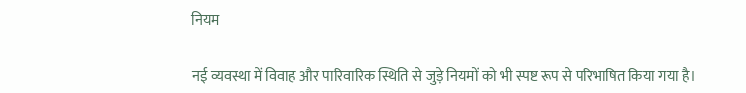नियम

नई व्यवस्था में विवाह और पारिवारिक स्थिति से जुड़े नियमों को भी स्पष्ट रूप से परिभाषित किया गया है।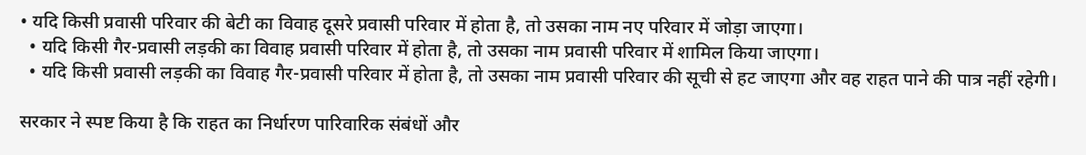• यदि किसी प्रवासी परिवार की बेटी का विवाह दूसरे प्रवासी परिवार में होता है, तो उसका नाम नए परिवार में जोड़ा जाएगा।
  • यदि किसी गैर-प्रवासी लड़की का विवाह प्रवासी परिवार में होता है, तो उसका नाम प्रवासी परिवार में शामिल किया जाएगा।
  • यदि किसी प्रवासी लड़की का विवाह गैर-प्रवासी परिवार में होता है, तो उसका नाम प्रवासी परिवार की सूची से हट जाएगा और वह राहत पाने की पात्र नहीं रहेगी।

सरकार ने स्पष्ट किया है कि राहत का निर्धारण पारिवारिक संबंधों और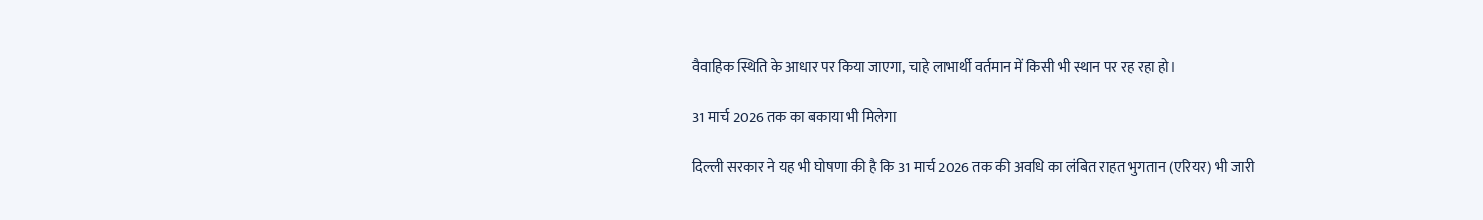वैवाहिक स्थिति के आधार पर किया जाएगा, चाहे लाभार्थी वर्तमान में किसी भी स्थान पर रह रहा हो।

31 मार्च 2026 तक का बकाया भी मिलेगा

दिल्ली सरकार ने यह भी घोषणा की है कि 31 मार्च 2026 तक की अवधि का लंबित राहत भुगतान (एरियर) भी जारी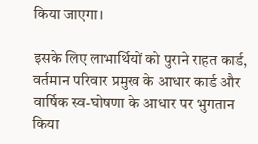किया जाएगा।

इसके लिए लाभार्थियों को पुराने राहत कार्ड, वर्तमान परिवार प्रमुख के आधार कार्ड और वार्षिक स्व-घोषणा के आधार पर भुगतान किया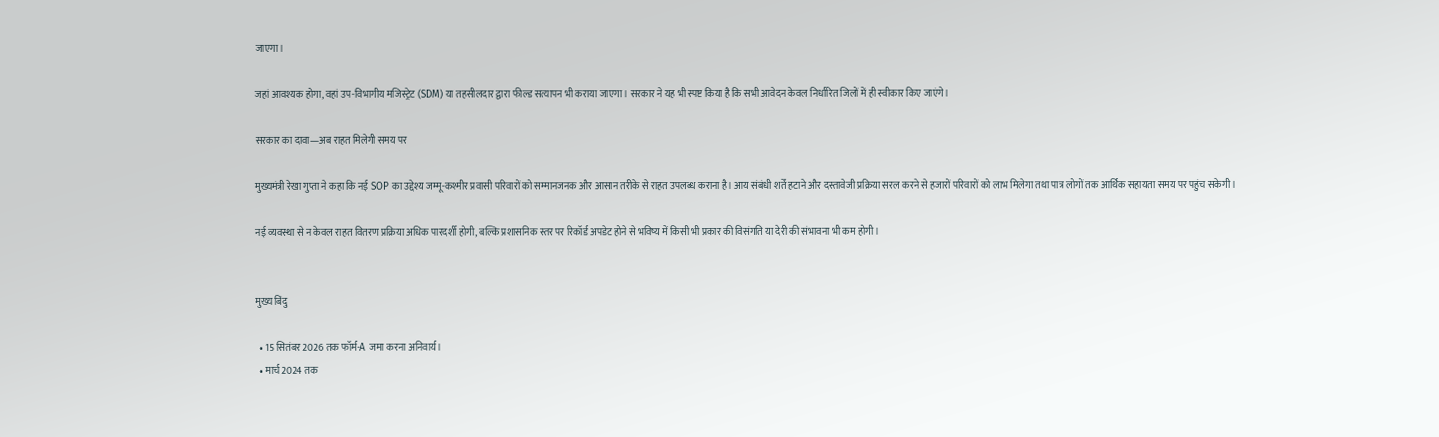जाएगा।

जहां आवश्यक होगा, वहां उप-विभागीय मजिस्ट्रेट (SDM) या तहसीलदार द्वारा फील्ड सत्यापन भी कराया जाएगा। सरकार ने यह भी स्पष्ट किया है कि सभी आवेदन केवल निर्धारित जिलों में ही स्वीकार किए जाएंगे।

सरकार का दावा—अब राहत मिलेगी समय पर

मुख्यमंत्री रेखा गुप्ता ने कहा कि नई SOP का उद्देश्य जम्मू-कश्मीर प्रवासी परिवारों को सम्मानजनक और आसान तरीके से राहत उपलब्ध कराना है। आय संबंधी शर्तें हटाने और दस्तावेजी प्रक्रिया सरल करने से हजारों परिवारों को लाभ मिलेगा तथा पात्र लोगों तक आर्थिक सहायता समय पर पहुंच सकेगी।

नई व्यवस्था से न केवल राहत वितरण प्रक्रिया अधिक पारदर्शी होगी, बल्कि प्रशासनिक स्तर पर रिकॉर्ड अपडेट होने से भविष्य में किसी भी प्रकार की विसंगति या देरी की संभावना भी कम होगी।


मुख्य बिंदु

  • 15 सितंबर 2026 तक फॉर्म-A जमा करना अनिवार्य।
  • मार्च 2024 तक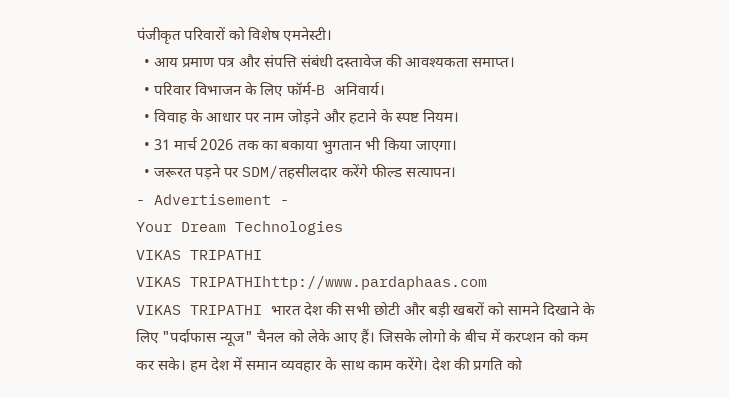पंजीकृत परिवारों को विशेष एमनेस्टी।
  • आय प्रमाण पत्र और संपत्ति संबंधी दस्तावेज की आवश्यकता समाप्त।
  • परिवार विभाजन के लिए फॉर्म-B अनिवार्य।
  • विवाह के आधार पर नाम जोड़ने और हटाने के स्पष्ट नियम।
  • 31 मार्च 2026 तक का बकाया भुगतान भी किया जाएगा।
  • जरूरत पड़ने पर SDM/तहसीलदार करेंगे फील्ड सत्यापन।
- Advertisement -
Your Dream Technologies
VIKAS TRIPATHI
VIKAS TRIPATHIhttp://www.pardaphaas.com
VIKAS TRIPATHI भारत देश की सभी छोटी और बड़ी खबरों को सामने दिखाने के लिए "पर्दाफास न्यूज" चैनल को लेके आए हैं। जिसके लोगो के बीच में करप्शन को कम कर सके। हम देश में समान व्यवहार के साथ काम करेंगे। देश की प्रगति को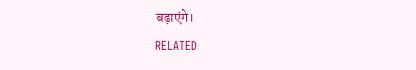बढ़ाएंगे।
RELATED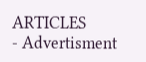ARTICLES
- Advertisment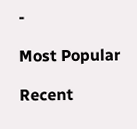-

Most Popular

Recent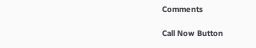Comments

Call Now Button